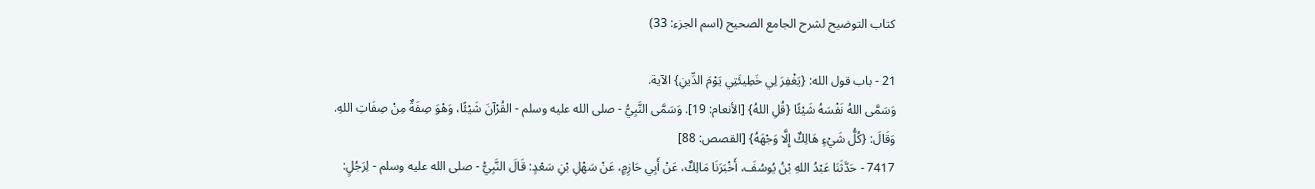كتاب التوضيح لشرح الجامع الصحيح (اسم الجزء: 33)

21 - باب قول الله: {يَغْفِرَ لِي خَطِيئَتِي يَوْمَ الدِّينِ} الآية.
وَسَمَّى اللهُ نَفْسَهُ شَيْئًا {قُلِ اللهُ} [الأنعام: 19]. وَسَمَّى النَّبِيُّ - صلى الله عليه وسلم - القُرْآنَ شَيْئًا، وَهْوَ صِفَةٌ مِنْ صِفَاتِ اللهِ. وَقَالَ: {كُلُّ شَيْءٍ هَالِكٌ إِلَّا وَجْهَهُ} [القصص: 88]
7417 - حَدَّثَنَا عَبْدُ اللهِ بْنُ يُوسُفَ، أَخْبَرَنَا مَالِكٌ، عَنْ أَبِي حَازِمٍ، عَنْ سَهْلِ بْنِ سَعْدٍ: قَالَ النَّبِيُّ - صلى الله عليه وسلم - لِرَجُلٍ: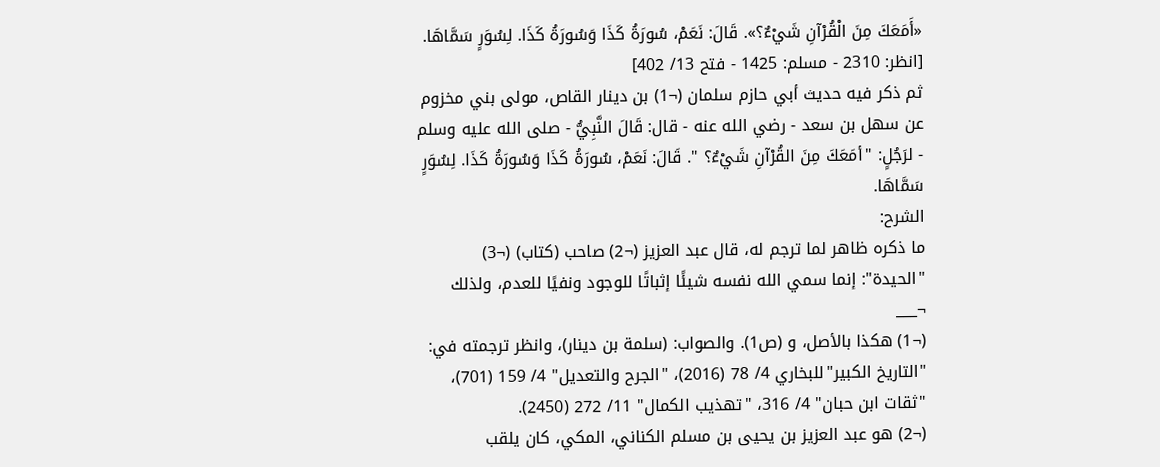«أَمَعَكَ مِنَ الْقُرْآنِ شَيْءٌ؟». قَالَ: نَعَمْ، سُورَةُ كَذَا وَسُورَةُ كَذَا. لِسُوَرٍ سَمَّاهَا. [انظر: 2310 - مسلم: 1425 - فتح 13/ 402]
ثم ذكر فيه حديث أبي حازم سلمان (¬1) بن دينار القاص، مولى بني مخزوم عن سهل بن سعد - رضي الله عنه - قال: قَالَ النَّبِيُّ - صلى الله عليه وسلم - لرَجُلٍ: "أمَعَكَ مِنَ القُرْآنِ شَيْءٌ؟ ". قَالَ: نَعَمْ، سُورَةُ كَذَا وَسُورَةُ كَذَا. لِسُوَرٍ سَمَّاهَا.
الشرح:
ما ذكره ظاهر لما ترجم له، قال عبد العزيز (¬2) صاحب (كتاب) (¬3) "الحيدة": إنما سمي الله نفسه شيئًا إثباتًا للوجود ونفيًا للعدم، ولذلك
¬___
(¬1) هكذا بالأصل، و (ص1). والصواب: (سلمة بن دينار)، وانظر ترجمته في: "التاريخ الكبير"للبخاري 4/ 78 (2016)، "الجرح والتعديل" 4/ 159 (701)، "ثقات ابن حبان" 4/ 316، "تهذيب الكمال" 11/ 272 (2450).
(¬2) هو عبد العزيز بن يحيى بن مسلم الكناني، المكي، كان يلقب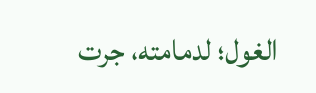الغول؛ لدمامته، جرت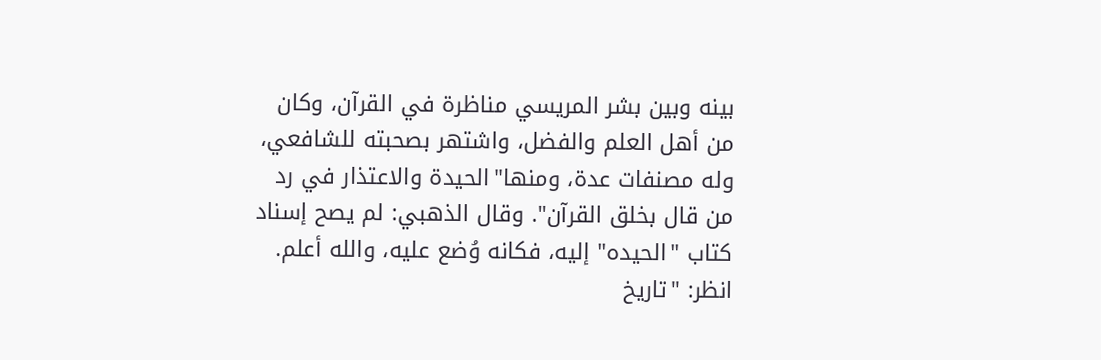بينه وبين بشر المريسي مناظرة في القرآن، وكان من أهل العلم والفضل، واشتهر بصحبته للشافعي، وله مصنفات عدة، ومنها"الحيدة والاعتذار في رد من قال بخلق القرآن". وقال الذهبي: لم يصح إسناد كتاب "الحيده" إليه، فكانه وُضع عليه، والله أعلم. انظر: "تاريخ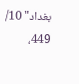بغداد" 10/ 449،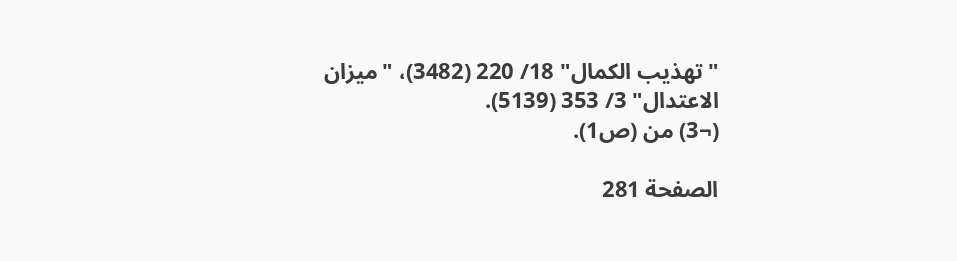"تهذيب الكمال" 18/ 220 (3482)، "ميزان الاعتدال" 3/ 353 (5139).
(¬3) من (ص1).

الصفحة 281